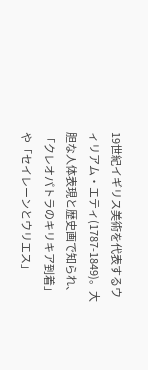19世紀イギリス美術を代表するウィリアム・エティ(1787-1849)。大胆な人体表現と歴史画で知られ、「クレオパトラのキリキア到着」や「セイレーンとウリエス」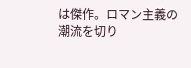は傑作。ロマン主義の潮流を切り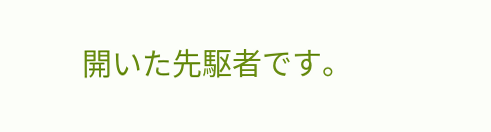開いた先駆者です。